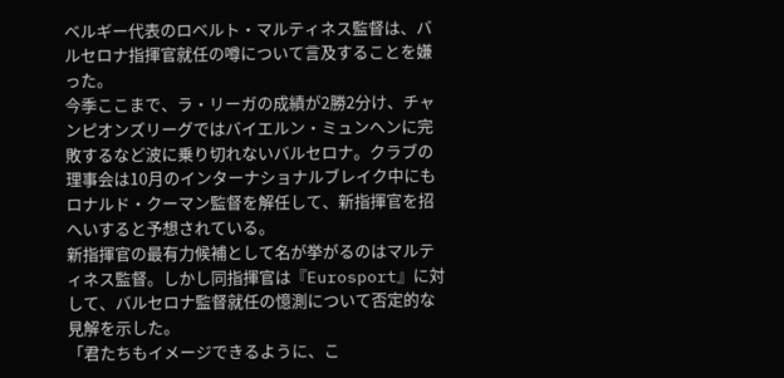ベルギー代表のロベルト・マルティネス監督は、バルセロナ指揮官就任の噂について言及することを嫌った。
今季ここまで、ラ・リーガの成績が2勝2分け、チャンピオンズリーグではバイエルン・ミュンヘンに完敗するなど波に乗り切れないバルセロナ。クラブの理事会は10月のインターナショナルブレイク中にもロナルド・クーマン監督を解任して、新指揮官を招へいすると予想されている。
新指揮官の最有力候補として名が挙がるのはマルティネス監督。しかし同指揮官は『Eurosport』に対して、バルセロナ監督就任の憶測について否定的な見解を示した。
「君たちもイメージできるように、こ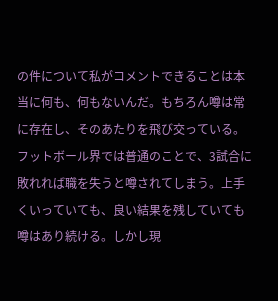の件について私がコメントできることは本当に何も、何もないんだ。もちろん噂は常に存在し、そのあたりを飛び交っている。フットボール界では普通のことで、3試合に敗れれば職を失うと噂されてしまう。上手くいっていても、良い結果を残していても噂はあり続ける。しかし現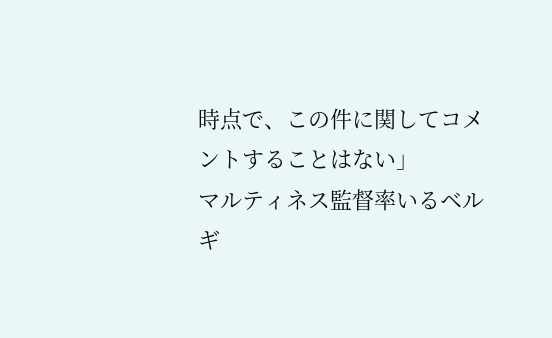時点で、この件に関してコメントすることはない」
マルティネス監督率いるベルギ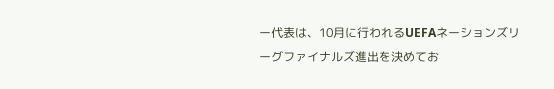ー代表は、10月に行われるUEFAネーションズリーグファイナルズ進出を決めてお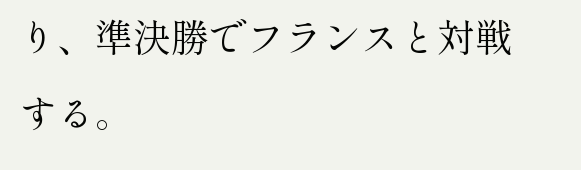り、準決勝でフランスと対戦する。